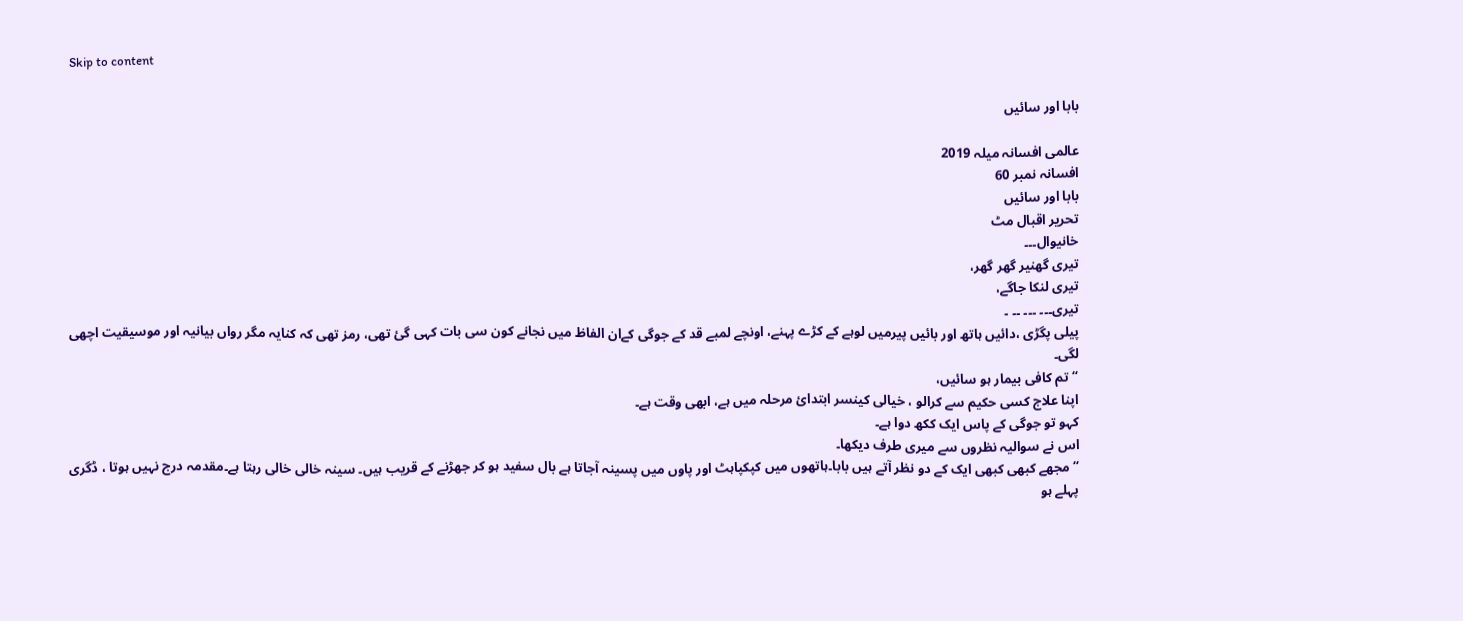Skip to content

بابا اور سائیں

عالمی افسانہ میلہ 2019
افسانہ نمبر 60
بابا اور سائیں
تحریر اقبال مٹ
خانیوال۔۔۔
تیری گھنیر گھر گھر،
تیری لنکا جاگے،
تیری۔۔۔ ۔۔۔ ۔۔ ۔
پیلی پگڑی ،دائیں ہاتھ اور بائیں پیرمیں لوہے کے کڑے پہنے، اونچے لمبے قد کے جوگی کےان الفاظ میں نجانے کون سی بات کہی گئ تھی، رمز تھی کہ کنایہ مگر رواں بیانیہ اور موسیقیت اچھی لگی۔
“تم کافی بیمار ہو سائیں،
اپنا علاج کسی حکیم سے کرالو ، خیالی کینسر ابتدائ مرحلہ میں ہے، ابھی وقت ہے۔
کہو تو جوگی کے پاس ایک ککھ دوا ہے۔
اس نے سوالیہ نظروں سے میری طرف دیکھا۔
“مجھے کبھی کبھی ایک کے دو نظر آتے ہیں بابا۔ہاتھوں میں کپکپاہٹ اور پاوں میں پسینہ آجاتا ہے بال سفید ہو کر جھڑنے کے قریب ہیں۔ سینہ خالی خالی رہتا ہے۔مقدمہ درج نہیں ہوتا ، ڈگری پہلے ہو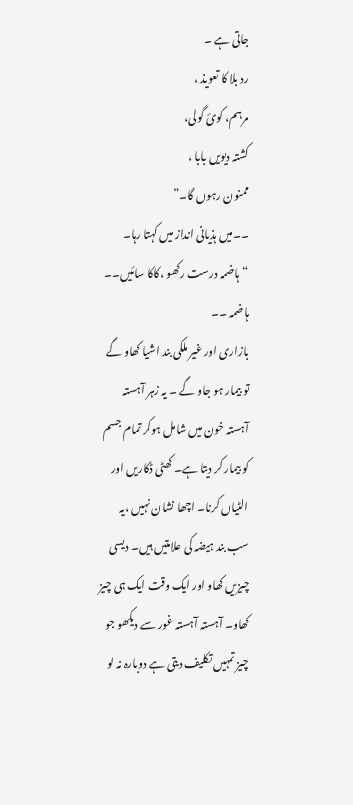جاتی ہے ۔
رد بلا کا تعویذ ،
مرہم، کوئ گولی،
کشتہ دیویں بابا ،
ممنون رہوں گا۔”
۔۔میں ہذیانی انداز میں کہتا رہا۔
“ہاضمہ درست رکھو ،کاکا سائیں۔۔ ہاضمہ ۔۔
بازاری اور غیر ملکی بند اشیا کھاو گے تو بیمار ہو جاو گے ۔ یہ زہر آہستہ آہستہ خون میں شامل ہوکر تمام جسم کو بیمار کر دیتا ہے۔ کھٹی ڈکاریں اور الٹیاں کرنا۔ اچھا نشان نہیں ،یہ سب بند ہیضہ کی علامتیں ہیں۔ دیسی چیزیں کھاو اور ایک وقت ایک ہی چیز کھاو۔ آہستہ آہستہ غور سے دیکھو جو چیز تمہیں تکلیف دیتی ہے دوبارہ نہ لو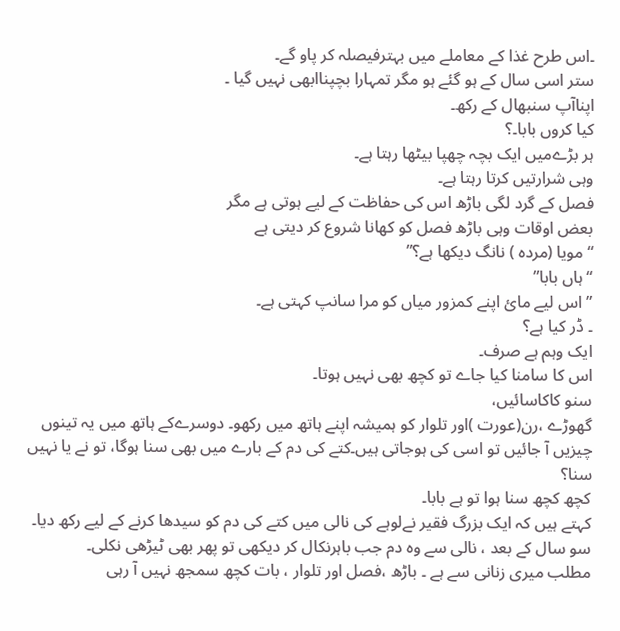۔اس طرح غذا کے معاملے میں بہترفیصلہ کر پاو گے۔
ستر اسی سال کے ہو گئے ہو مگر تمہارا بچپناابھی نہیں گیا ۔
اپناآپ سنبھال کے رکھ۔
کیا کروں بابا۔؟
ہر بڑےمیں ایک بچہ چھپا بیٹھا رہتا ہے۔
وہی شرارتیں کرتا رہتا ہے۔
فصل کے گرد لگی باڑھ اس کی حفاظت کے لیے ہوتی ہے مگر
بعض اوقات وہی باڑھ فصل کو کھانا شروع کر دیتی ہے
“مویا (مردہ ) نانگ دیکھا ہے؟”
“ہاں بابا”
” اس لیے مائ اپنے کمزور میاں کو مرا سانپ کہتی ہے۔
۔ ڈر کیا ہے؟
ایک وہم ہے صرف۔
اس کا سامنا کیا جاے تو کچھ بھی نہیں ہوتا۔
سنو کاکاسائیں،
گھوڑے ،رن(عورت )اور تلوار کو ہمیشہ اپنے ہاتھ میں رکھو۔ دوسرےکے ہاتھ میں یہ تینوں چیزیں آ جائیں تو اسی کی ہوجاتی ہیں۔کتے کی دم کے بارے میں بھی سنا ہوگا، تو نے یا نہیں سنا؟
کچھ کچھ سنا ہوا تو ہے بابا۔
کہتے ہیں کہ ایک بزرگ فقیر نےلوہے کی نالی میں کتے کی دم کو سیدھا کرنے کے لیے رکھ دیا۔
سو سال کے بعد ، نالی سے وہ دم جب باہرنکال کر دیکھی تو پھر بھی ٹیڑھی نکلی۔
مطلب میری زنانی سے ہے ۔ باڑھ ،فصل اور تلوار ، بات کچھ سمجھ نہیں آ رہی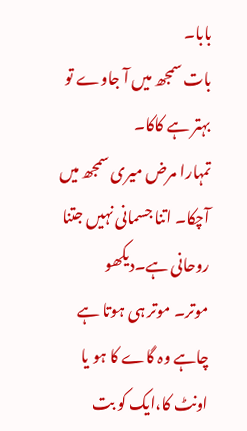بابا۔
بات سمجھ میں آ جاوے تو بہتر ہے کاکا۔
تمہارا مرض میری سمجھ میں آچکا۔ اتنا جسمانی نہیں جتنا روحانی ہے۔دیکھو
موتر۔ موتر ہی ہوتا ہے چاہے وہ گاے کا ہو یا اونٹ کا،ایک کو بت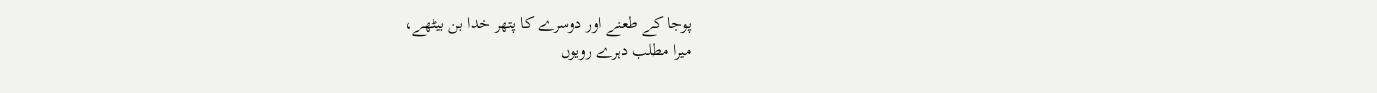پوجا کے طعنے اور دوسرے کا پتھر خدا بن بیٹھے،
میرا مطلب دہرے رویوں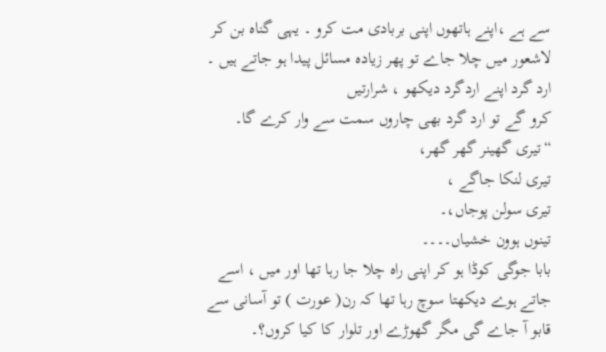سے ہے ،اپنے ہاتھوں اپنی بربادی مت کرو ۔ یہی گناہ بن کر لاشعور میں چلا جاے تو پھر زیادہ مسائل پیدا ہو جاتے ہیں ۔ ارد گرد اپنے اردگرد دیکھو ، شرارتیں
کرو گے تو ارد گرد بھی چاروں سمت سے وار کرے گا۔
“تیری گھینر گھر گھر،
تیری لنکا جاگے ،
تیری سولن پوجاں،۔
تینوں ہوون خشیاں۔۔۔۔
بابا جوگی کوڈا ہو کر اپنی راہ چلا جا رہا تھا اور میں ، اسے جاتے ہوے دیکھتا سوچ رہا تھا کہ رن( عورت ) تو آسانی سے قابو آ جاے گی مگر گھوڑے اور تلوار کا کیا کروں؟۔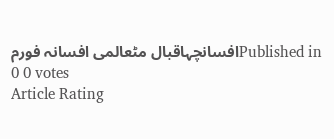Published inافسانچہاقبال مٹعالمی افسانہ فورم
0 0 votes
Article Rating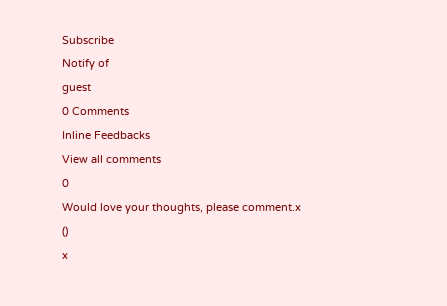Subscribe
Notify of
guest
0 Comments
Inline Feedbacks
View all comments
0
Would love your thoughts, please comment.x
()
x